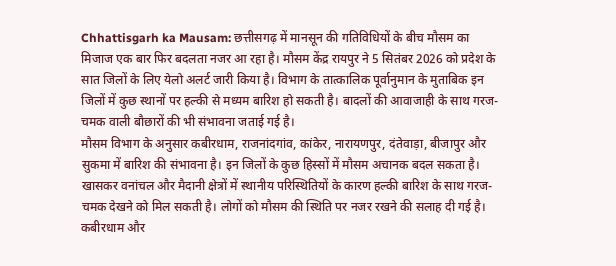Chhattisgarh ka Mausam: छत्तीसगढ़ में मानसून की गतिविधियों के बीच मौसम का मिजाज एक बार फिर बदलता नजर आ रहा है। मौसम केंद्र रायपुर ने 5 सितंबर 2026 को प्रदेश के सात जिलों के लिए येलो अलर्ट जारी किया है। विभाग के तात्कालिक पूर्वानुमान के मुताबिक इन जिलों में कुछ स्थानों पर हल्की से मध्यम बारिश हो सकती है। बादलों की आवाजाही के साथ गरज-चमक वाली बौछारों की भी संभावना जताई गई है।
मौसम विभाग के अनुसार कबीरधाम, राजनांदगांव, कांकेर, नारायणपुर, दंतेवाड़ा, बीजापुर और सुकमा में बारिश की संभावना है। इन जिलों के कुछ हिस्सों में मौसम अचानक बदल सकता है। खासकर वनांचल और मैदानी क्षेत्रों में स्थानीय परिस्थितियों के कारण हल्की बारिश के साथ गरज-चमक देखने को मिल सकती है। लोगों को मौसम की स्थिति पर नजर रखने की सलाह दी गई है।
कबीरधाम और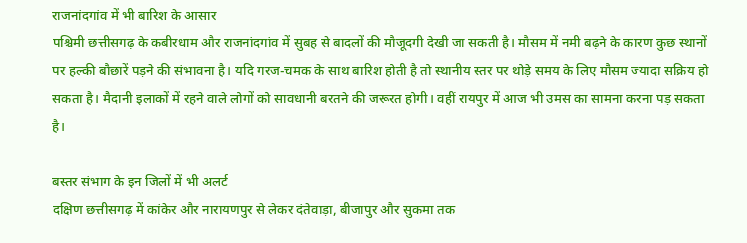राजनांदगांव में भी बारिश के आसार
पश्चिमी छत्तीसगढ़ के कबीरधाम और राजनांदगांव में सुबह से बादलों की मौजूदगी देखी जा सकती है। मौसम में नमी बढ़ने के कारण कुछ स्थानों पर हल्की बौछारें पड़ने की संभावना है। यदि गरज-चमक के साथ बारिश होती है तो स्थानीय स्तर पर थोड़े समय के लिए मौसम ज्यादा सक्रिय हो सकता है। मैदानी इलाकों में रहने वाले लोगों को सावधानी बरतने की जरूरत होगी। वहीं रायपुर में आज भी उमस का सामना करना पड़ सकता है।

बस्तर संभाग के इन जिलों में भी अलर्ट
दक्षिण छत्तीसगढ़ में कांकेर और नारायणपुर से लेकर दंतेवाड़ा, बीजापुर और सुकमा तक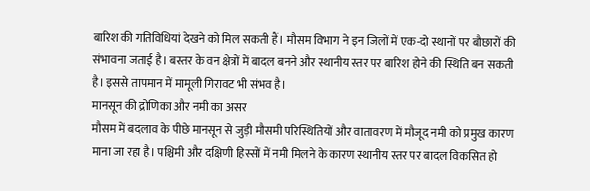बारिश की गतिविधियां देखने को मिल सकती हैं। मौसम विभाग ने इन जिलों में एक-दो स्थानों पर बौछारों की संभावना जताई है। बस्तर के वन क्षेत्रों में बादल बनने और स्थानीय स्तर पर बारिश होने की स्थिति बन सकती है। इससे तापमान में मामूली गिरावट भी संभव है।
मानसून की द्रोणिका और नमी का असर
मौसम में बदलाव के पीछे मानसून से जुड़ी मौसमी परिस्थितियों और वातावरण में मौजूद नमी को प्रमुख कारण माना जा रहा है। पश्चिमी और दक्षिणी हिस्सों में नमी मिलने के कारण स्थानीय स्तर पर बादल विकसित हो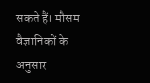सकते हैं। मौसम वैज्ञानिकों के अनुसार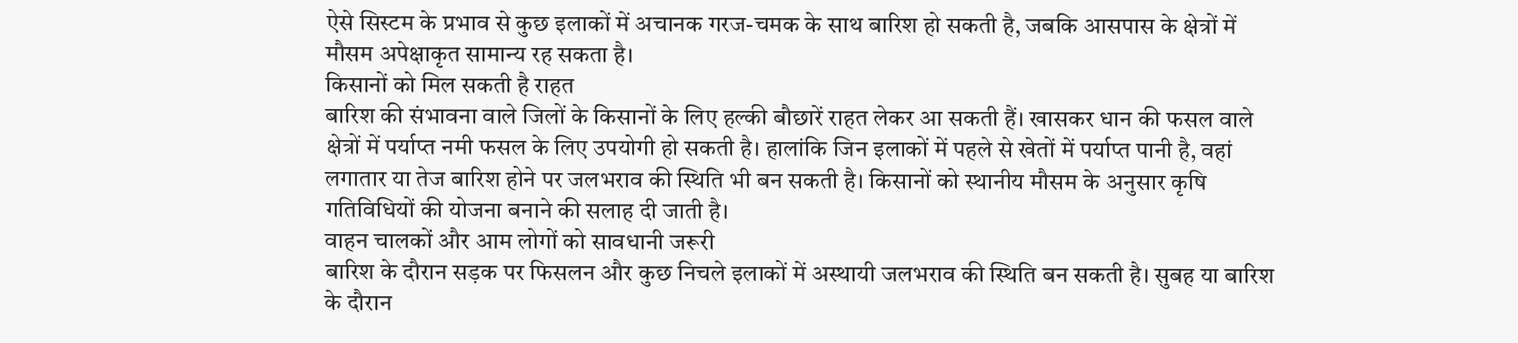ऐसे सिस्टम के प्रभाव से कुछ इलाकों में अचानक गरज-चमक के साथ बारिश हो सकती है, जबकि आसपास के क्षेत्रों में मौसम अपेक्षाकृत सामान्य रह सकता है।
किसानों को मिल सकती है राहत
बारिश की संभावना वाले जिलों के किसानों के लिए हल्की बौछारें राहत लेकर आ सकती हैं। खासकर धान की फसल वाले क्षेत्रों में पर्याप्त नमी फसल के लिए उपयोगी हो सकती है। हालांकि जिन इलाकों में पहले से खेतों में पर्याप्त पानी है, वहां लगातार या तेज बारिश होने पर जलभराव की स्थिति भी बन सकती है। किसानों को स्थानीय मौसम के अनुसार कृषि गतिविधियों की योजना बनाने की सलाह दी जाती है।
वाहन चालकों और आम लोगों को सावधानी जरूरी
बारिश के दौरान सड़क पर फिसलन और कुछ निचले इलाकों में अस्थायी जलभराव की स्थिति बन सकती है। सुबह या बारिश के दौरान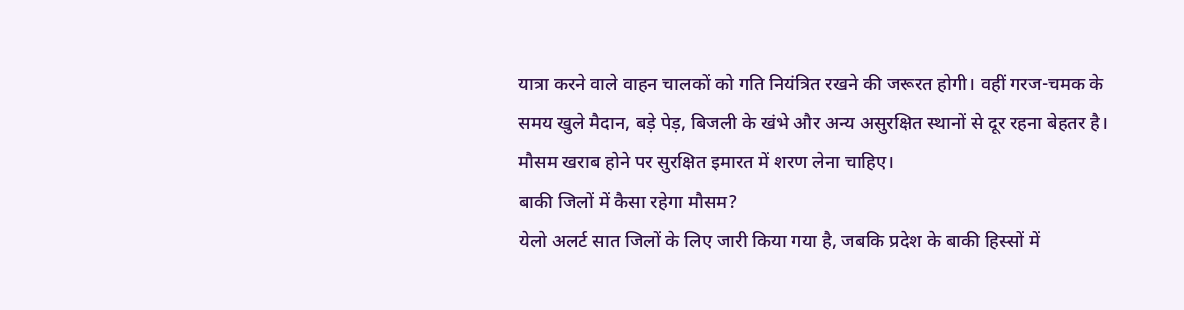यात्रा करने वाले वाहन चालकों को गति नियंत्रित रखने की जरूरत होगी। वहीं गरज-चमक के समय खुले मैदान, बड़े पेड़, बिजली के खंभे और अन्य असुरक्षित स्थानों से दूर रहना बेहतर है। मौसम खराब होने पर सुरक्षित इमारत में शरण लेना चाहिए।
बाकी जिलों में कैसा रहेगा मौसम?
येलो अलर्ट सात जिलों के लिए जारी किया गया है, जबकि प्रदेश के बाकी हिस्सों में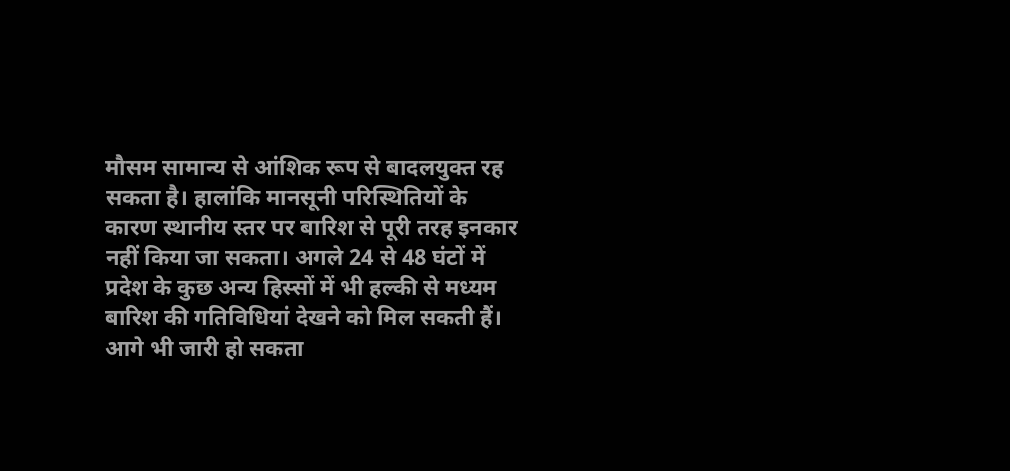मौसम सामान्य से आंशिक रूप से बादलयुक्त रह सकता है। हालांकि मानसूनी परिस्थितियों के कारण स्थानीय स्तर पर बारिश से पूरी तरह इनकार नहीं किया जा सकता। अगले 24 से 48 घंटों में प्रदेश के कुछ अन्य हिस्सों में भी हल्की से मध्यम बारिश की गतिविधियां देखने को मिल सकती हैं।
आगे भी जारी हो सकता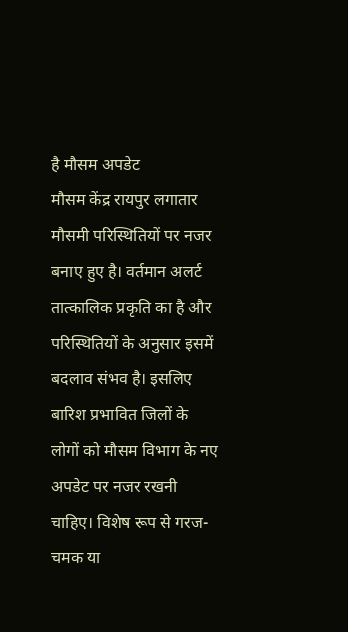है मौसम अपडेट
मौसम केंद्र रायपुर लगातार मौसमी परिस्थितियों पर नजर बनाए हुए है। वर्तमान अलर्ट तात्कालिक प्रकृति का है और परिस्थितियों के अनुसार इसमें बदलाव संभव है। इसलिए बारिश प्रभावित जिलों के लोगों को मौसम विभाग के नए अपडेट पर नजर रखनी चाहिए। विशेष रूप से गरज-चमक या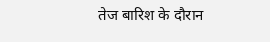तेज बारिश के दौरान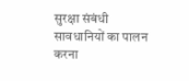सुरक्षा संबंधी सावधानियों का पालन करना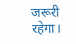जरूरी रहेगा।